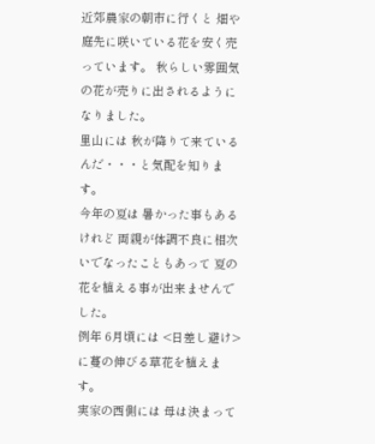近郊農家の朝市に行くと 畑や庭先に咲いている花を安く売っています。 秋らしい雰囲気の花が売りに出されるようになりました。
里山には 秋が降りて来ているんだ・・・と気配を知ります。
今年の夏は 暑かった事もあるけれど 両親が体調不良に相次いでなったこともあって 夏の花を植える事が出来ませんでした。
例年 6月頃には <日差し避け>に蔓の伸びる草花を植えます。
実家の西側には 母は決まって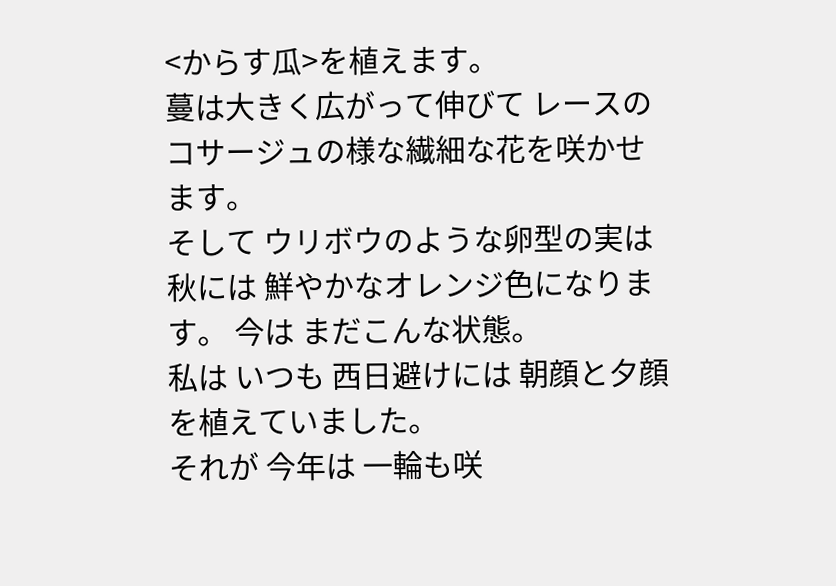<からす瓜>を植えます。
蔓は大きく広がって伸びて レースのコサージュの様な繊細な花を咲かせます。
そして ウリボウのような卵型の実は秋には 鮮やかなオレンジ色になります。 今は まだこんな状態。
私は いつも 西日避けには 朝顔と夕顔を植えていました。
それが 今年は 一輪も咲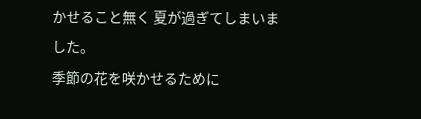かせること無く 夏が過ぎてしまいました。
季節の花を咲かせるために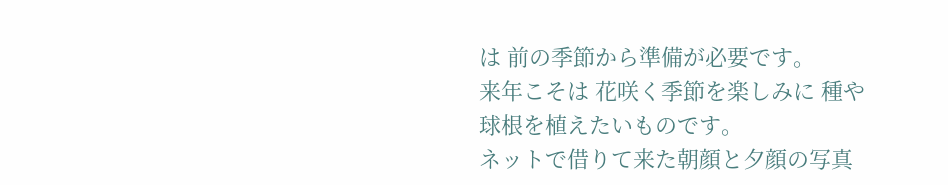は 前の季節から準備が必要です。
来年こそは 花咲く季節を楽しみに 種や球根を植えたいものです。
ネットで借りて来た朝顔と夕顔の写真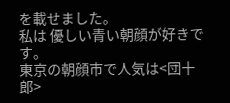を載せました。
私は 優しい青い朝顔が好きです。
東京の朝顔市で人気は<団十郎>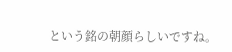という銘の朝顔らしいですね。